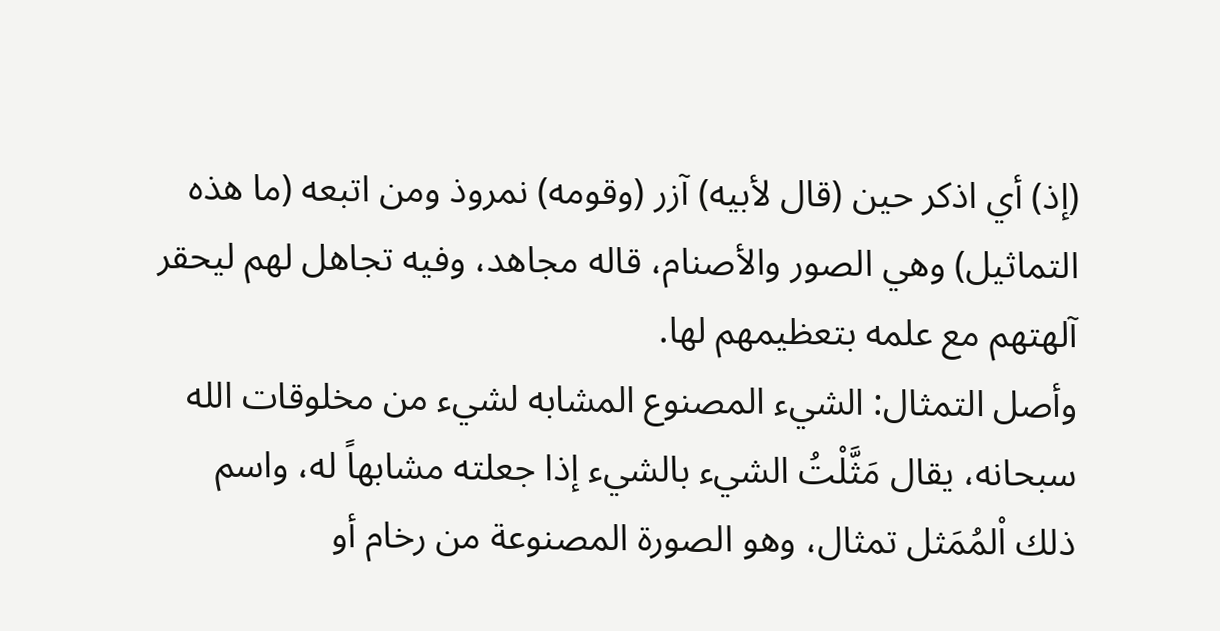(إذ) أي اذكر حين (قال لأبيه) آزر (وقومه) نمروذ ومن اتبعه (ما هذه التماثيل) وهي الصور والأصنام، قاله مجاهد، وفيه تجاهل لهم ليحقر آلهتهم مع علمه بتعظيمهم لها.
وأصل التمثال: الشيء المصنوع المشابه لشيء من مخلوقات الله سبحانه، يقال مَثَّلْتُ الشيء بالشيء إذا جعلته مشابهاً له، واسم ذلك اْلمُمَثل تمثال، وهو الصورة المصنوعة من رخام أو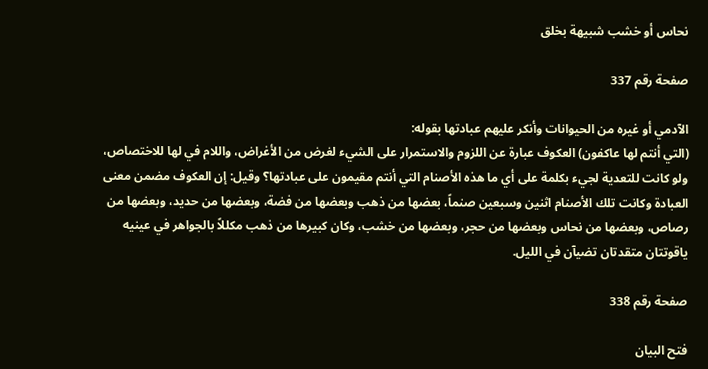نحاس أو خشب شبيهة بخلق

صفحة رقم 337

الآدمي أو غيره من الحيوانات وأنكر عليهم عبادتها بقوله:
(التي أنتم لها عاكفون) العكوف عبارة عن اللزوم والاستمرار على الشيء لغرض من الأغراض، واللام في لها للاختصاص، ولو كانت للتعدية لجيء بكلمة على أي ما هذه الأصنام التي أنتم مقيمون على عبادتها؟ وقيل: إن العكوف مضمن معنى العبادة وكانت تلك الأصنام اثنين وسبعين صنماً، بعضها من ذهب وبعضها من فضة، وبعضها من حديد، وبعضها من رصاص، وبعضها من نحاس وبعضها من حجر، وبعضها من خشب، وكان كبيرها من ذهب مكللاً بالجواهر في عينيه ياقوتتان متقدتان تضيآن في الليل.

صفحة رقم 338

فتح البيان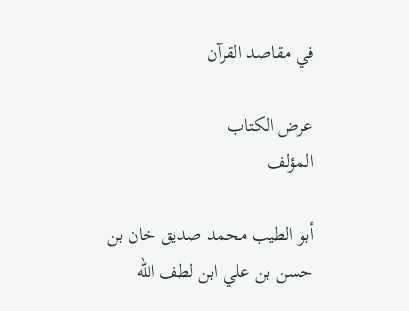في مقاصد القرآن

عرض الكتاب
المؤلف

أبو الطيب محمد صديق خان بن حسن بن علي ابن لطف الله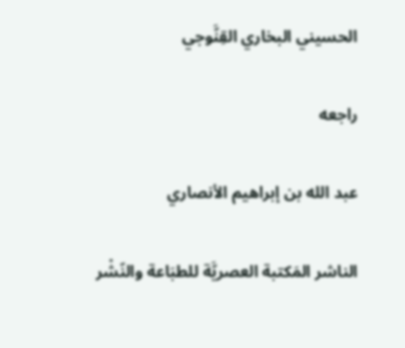الحسيني البخاري القِنَّوجي

راجعه

عبد الله بن إبراهيم الأنصاري

الناشر المَكتبة العصريَّة للطبَاعة والنّشْر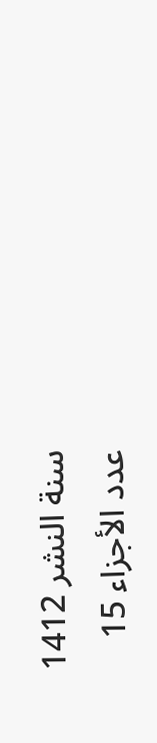سنة النشر 1412
عدد الأجزاء 15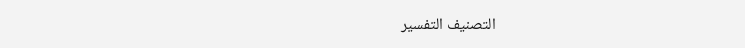التصنيف التفسير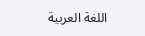اللغة العربية